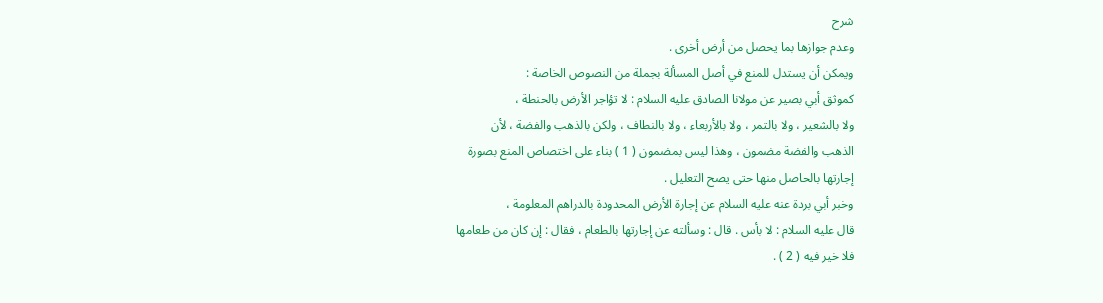شرح
وعدم جوازها بما يحصل من أرض أخرى .
ويمكن أن يستدل للمنع في أصل المسألة بجملة من النصوص الخاصة :
كموثق أبي بصير عن مولانا الصادق عليه السلام : لا تؤاجر الأرض بالحنطة ،
ولا بالشعير ، ولا بالتمر ، ولا بالأربعاء ، ولا بالنطاف ، ولكن بالذهب والفضة ، لأن
الذهب والفضة مضمون ، وهذا ليس بمضمون ( 1 ) بناء على اختصاص المنع بصورة
إجارتها بالحاصل منها حتى يصح التعليل .
وخبر أبي بردة عنه عليه السلام عن إجارة الأرض المحدودة بالدراهم المعلومة ،
قال عليه السلام : لا بأس . قال : وسألته عن إجارتها بالطعام ، فقال : إن كان من طعامها
فلا خير فيه ( 2 ) .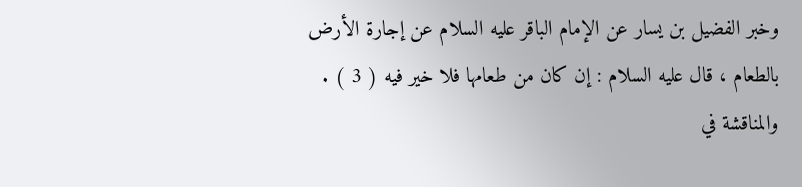وخبر الفضيل بن يسار عن الإمام الباقر عليه السلام عن إجارة الأرض
بالطعام ، قال عليه السلام : إن كان من طعامها فلا خير فيه ( 3 ) .
والمناقشة في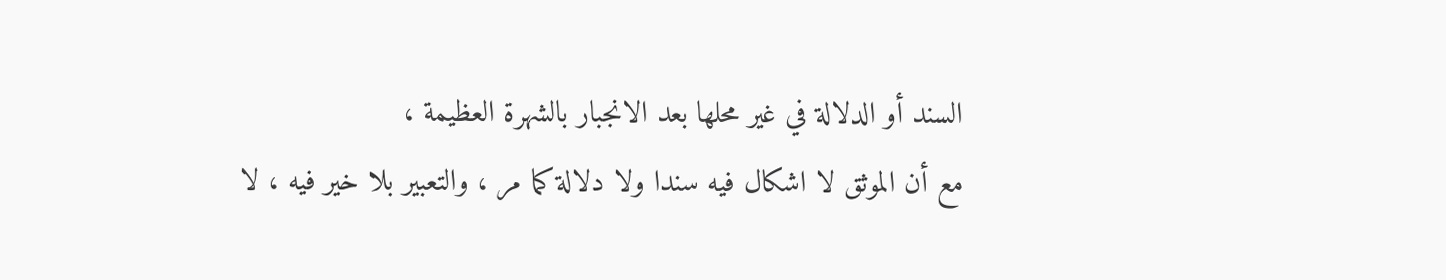السند أو الدلالة في غير محلها بعد الانجبار بالشهرة العظيمة ،
مع أن الموثق لا اشكال فيه سندا ولا دلالة كما مر ، والتعبير بلا خير فيه ، لا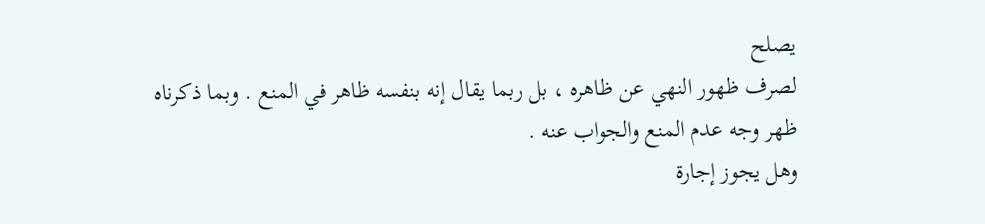يصلح
لصرف ظهور النهي عن ظاهره ، بل ربما يقال إنه بنفسه ظاهر في المنع . وبما ذكرناه
ظهر وجه عدم المنع والجواب عنه .
وهل يجوز إجارة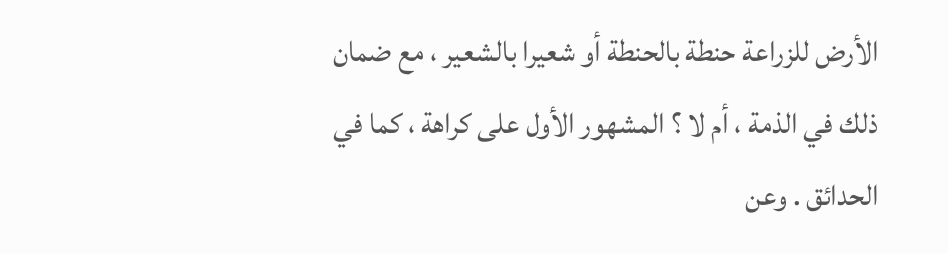الأرض للزراعة حنطة بالحنطة أو شعيرا بالشعير ، مع ضمان
ذلك في الذمة ، أم لا ؟ المشهور الأول على كراهة ، كما في الحدائق . وعن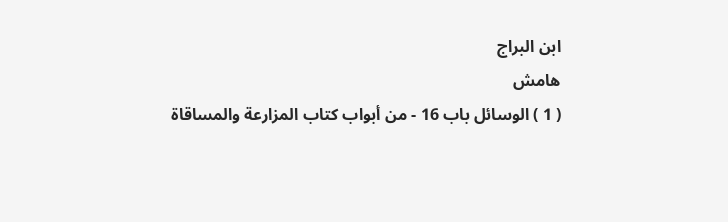ابن البراج
هامش
( 1 ) الوسائل باب 16 - من أبواب كتاب المزارعة والمساقاة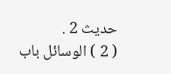حديث 2 .
( 2 ) الوسائل باب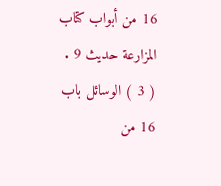16 من أبواب كتاب المزارعة حديث 9 .
( 3 ) الوسائل باب 16 من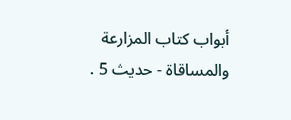أبواب كتاب المزارعة والمساقاة - حديث 5 .